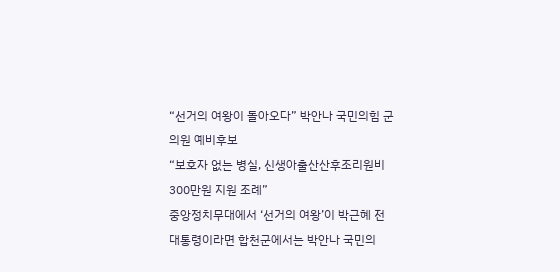“선거의 여왕이 돌아오다” 박안나 국민의힘 군의원 예비후보
“보호자 없는 병실, 신생아출산산후조리원비 300만원 지원 조례”
중앙정치무대에서 ‘선거의 여왕’이 박근혜 전 대통령이라면 합천군에서는 박안나 국민의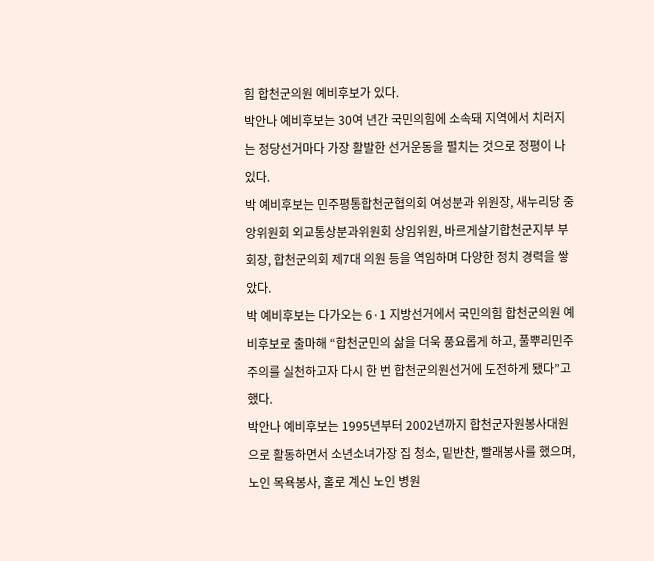힘 합천군의원 예비후보가 있다.
박안나 예비후보는 30여 년간 국민의힘에 소속돼 지역에서 치러지는 정당선거마다 가장 활발한 선거운동을 펼치는 것으로 정평이 나있다.
박 예비후보는 민주평통합천군협의회 여성분과 위원장, 새누리당 중앙위원회 외교통상분과위원회 상임위원, 바르게살기합천군지부 부회장, 합천군의회 제7대 의원 등을 역임하며 다양한 정치 경력을 쌓았다.
박 예비후보는 다가오는 6·1 지방선거에서 국민의힘 합천군의원 예비후보로 출마해 “합천군민의 삶을 더욱 풍요롭게 하고, 풀뿌리민주주의를 실천하고자 다시 한 번 합천군의원선거에 도전하게 됐다”고 했다.
박안나 예비후보는 1995년부터 2002년까지 합천군자원봉사대원으로 활동하면서 소년소녀가장 집 청소, 밑반찬, 빨래봉사를 했으며, 노인 목욕봉사, 홀로 계신 노인 병원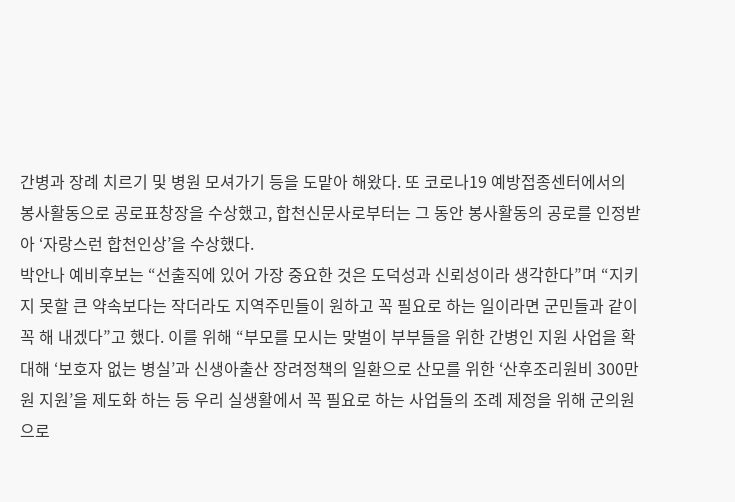간병과 장례 치르기 및 병원 모셔가기 등을 도맡아 해왔다. 또 코로나19 예방접종센터에서의 봉사활동으로 공로표창장을 수상했고, 합천신문사로부터는 그 동안 봉사활동의 공로를 인정받아 ‘자랑스런 합천인상’을 수상했다.
박안나 예비후보는 “선출직에 있어 가장 중요한 것은 도덕성과 신뢰성이라 생각한다”며 “지키지 못할 큰 약속보다는 작더라도 지역주민들이 원하고 꼭 필요로 하는 일이라면 군민들과 같이 꼭 해 내겠다”고 했다. 이를 위해 “부모를 모시는 맞벌이 부부들을 위한 간병인 지원 사업을 확대해 ‘보호자 없는 병실’과 신생아출산 장려정책의 일환으로 산모를 위한 ‘산후조리원비 300만원 지원’을 제도화 하는 등 우리 실생활에서 꼭 필요로 하는 사업들의 조례 제정을 위해 군의원으로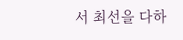서 최선을 다하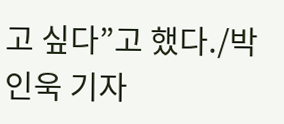고 싶다”고 했다./박인욱 기자